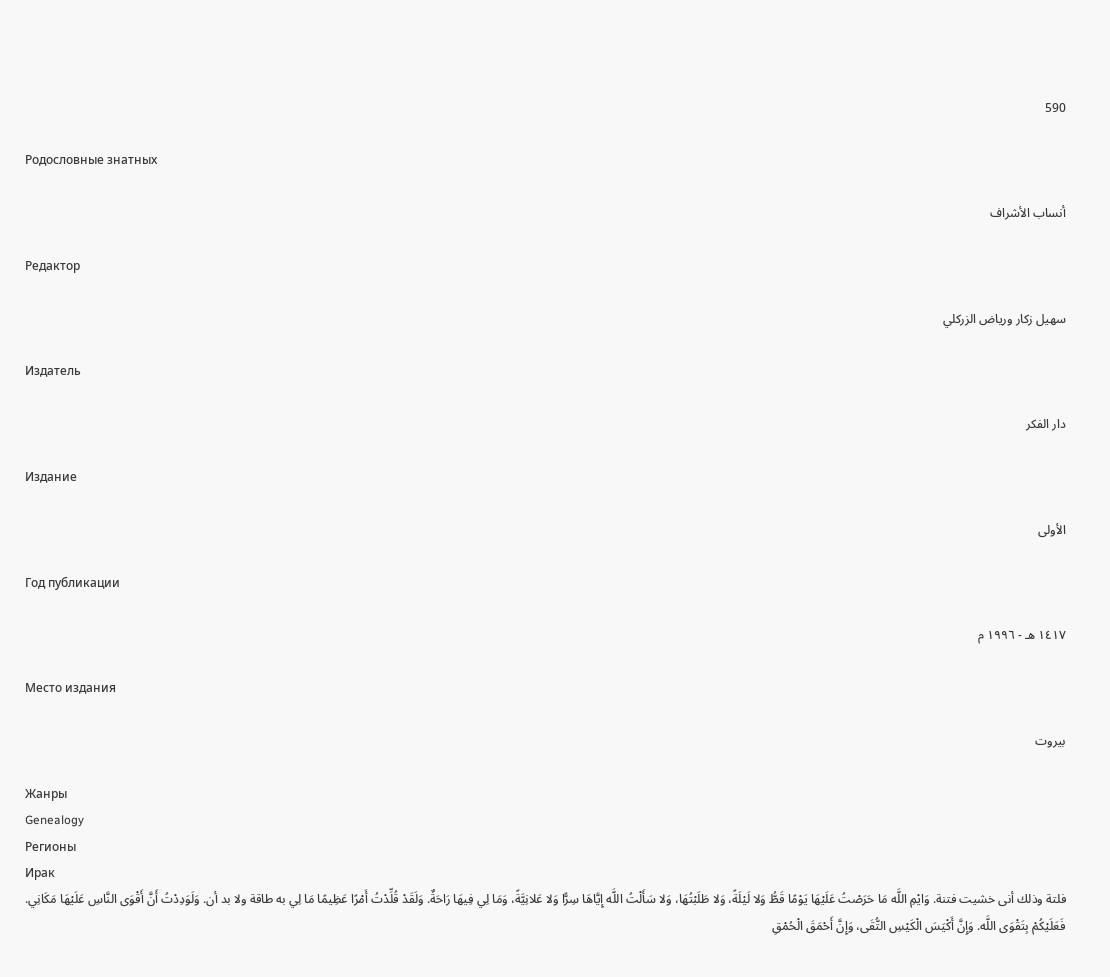590

Родословные знатных

أنساب الأشراف

Редактор

سهيل زكار ورياض الزركلي

Издатель

دار الفكر

Издание

الأولى

Год публикации

١٤١٧ هـ - ١٩٩٦ م

Место издания

بيروت

Жанры
Genealogy
Регионы
Ирак
فلتة وذلك أنى خشيت فتنة. وَايْمِ اللَّه مَا حَرَصْتُ عَلَيْهَا يَوْمًا قَطُّ وَلا لَيْلَةً، وَلا طَلَبْتُهَا، وَلا سَأَلْتُ اللَّه إِيَّاهَا سِرًّا وَلا عَلانِيَّةً، وَمَا لِي فِيهَا رَاحَةٌ. وَلَقَدْ قُلِّدْتُ أَمْرًا عَظِيمًا مَا لِي به طاقة ولا بد أن. وَلَوَدِدْتُ أَنَّ أَقْوَى النَّاسِ عَلَيْهَا مَكَانِي.
فَعَلَيْكُمْ بِتَقْوَى اللَّه. وَإِنَّ أَكْيَسَ الْكَيْسِ التُّقَى، وَإِنَّ أَحْمَقَ الْحُمْقِ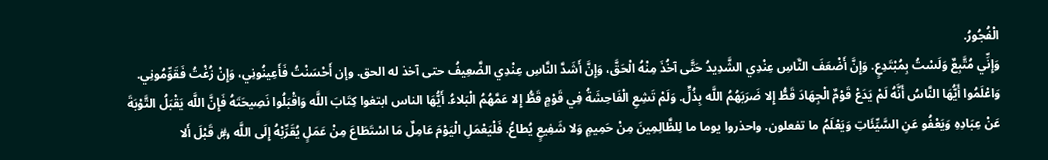الْفُجُورُ.
وَإِنِّي مُتَّبِعٌ وَلَسْتُ بِمُبْتَدِعٍ. وَإِنَّ أَضْعَفَ النَّاسِ عِنْدِي الشَّدِيدُ حَتَّى آخُذَ مِنْهُ الْحَقَّ، وَإِنَّ أَشَدَّ النَّاسِ عِنْدِي الضَّعِيفُ حتى آخذ له الحق. وإن أَحْسَنْتُ فَأَعِينُونِي، وَإِنْ زُغْتُ فَقَوِّمُونِي. وَاعْلَمُوا أَيُّهَا النَّاسُ أَنَّهُ لَمْ يَدَعْ قَوْمٌ الْجِهَادَ قَطُّ إِلا ضَرَبَهُمُ اللَّه بِذُلٍّ. وَلَمْ تَشِعِ الْفَاحِشَةُ فِي قَوْمٍ قَطُّ إِلا عَمَّهُمُ الْبَلاءُ. أَيُّهَا الناس ابتغوا كِتَابَ اللَّه وَاقْبَلُوا نَصِيحَتَهُ فَإِنَّ اللَّه يَقْبَلُ التَّوْبَةَ عَنْ عِبَادِهِ وَيَعْفُو عَنِ السَّيِّئَاتِ وَيَعْلَمُ ما تفعلون. واحذروا يوما ما لِلظَّالِمِينَ مِنْ حَمِيمٍ وَلا شَفِيعٍ يُطاعُ. فَلْيَعْمَلِ الْيَوْمَ عَامِلٌ مَا اسْتَطَاعَ مِنْ عَمَلٍ يُقَرِّبْهُ إِلَى اللَّه ﷿ قَبْلَ أَلا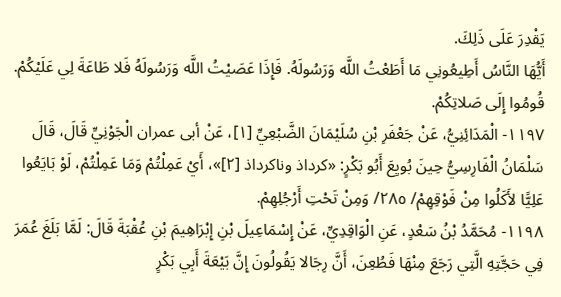يَقْدِرَ عَلَى ذَلِكَ.
أَيُّهَا النَّاسُ أَطِيعُونِي مَا أَطَعْتُ اللَّه وَرَسُولَهُ. فَإِذَا عَصَيْتُ اللَّه وَرَسُولَهُ فَلا طَاعَةَ لِي عَلَيْكُمْ. قُومُوا إِلَى صَلاتِكُمْ.
١١٩٧- الْمَدَائِنِيُّ، عَنْ جَعْفَرِ بْنِ سُلَيْمَانَ الضَّبْعِيِّ [١]، عَنْ أبى عمران الْجَوْنِيِّ قَالَ، قَالَ سَلْمَانُ الْفَارِسِيُّ حِينَ بُويِعَ أَبُو بَكْرٍ: «كرداذ وناكرداذ [٢]»، أَيْ عَمِلْتُمْ وَمَا عَمِلْتُمْ، لَوْ بَايَعُوا عَلِيًّا لأَكَلُوا مِنْ فَوْقِهِمْ/ ٢٨٥/ وَمِنْ تَحْتِ أَرْجُلِهِمْ.
١١٩٨- مُحَمَّدُ بْنُ سَعْدٍ، عَنِ الْوَاقِدِيِّ، عَنْ إِسْمَاعِيلَ بْنِ إِبْرَاهِيمَ بْنِ عُقْبَةَ قَالَ: لَمَّا بَلَغَ عُمَرَ فِي حَجَّتِهِ الَّتِي رَجَعَ مِنْهَا فَطُعِنَ، أَنَّ رِجَالا يَقُولُونَ إِنَّ بَيْعَةَ أَبِي بَكْرٍ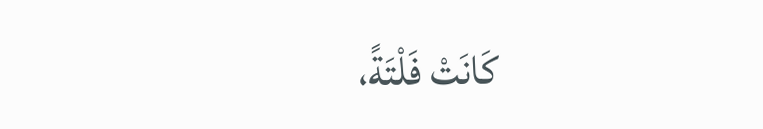كَانَتْ فَلْتَةً،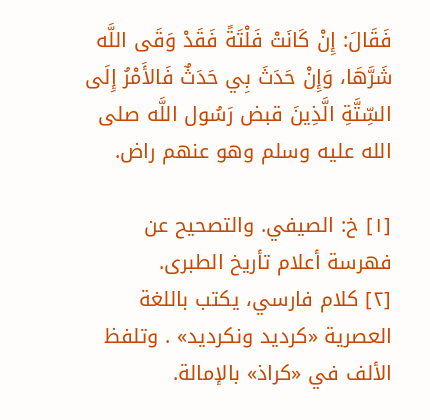فَقَالَ: إِنْ كَانَتْ فَلْتَةً فَقَدْ وَقَى اللَّه شَرَّهَا، وَإِنْ حَدَثَ بِي حَدَثٌ فَالأَمْرُ إِلَى السِّتَّةِ الَّذِينَ قبض رَسُول اللَّه صلى الله عليه وسلم وهو عنهم راض.

[١] خ: الصيفي. والتصحيح عن فهرسة أعلام تأريخ الطبرى.
[٢] كلام فارسي، يكتب باللغة العصرية «كرديد ونكرديد» . وتلفظ الألف في «كراذ» بالإمالة.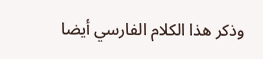وذكر هذا الكلام الفارسي أيضا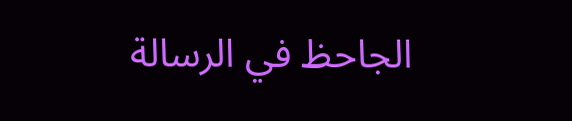الجاحظ في الرسالة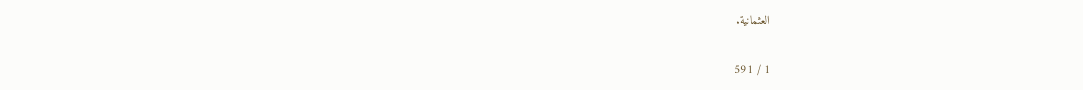العثمانية.

1 / 591